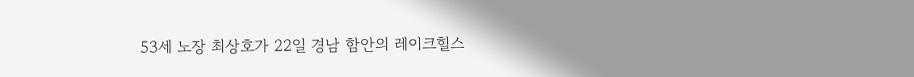53세 노장 최상호가 22일 경남 함안의 레이크힐스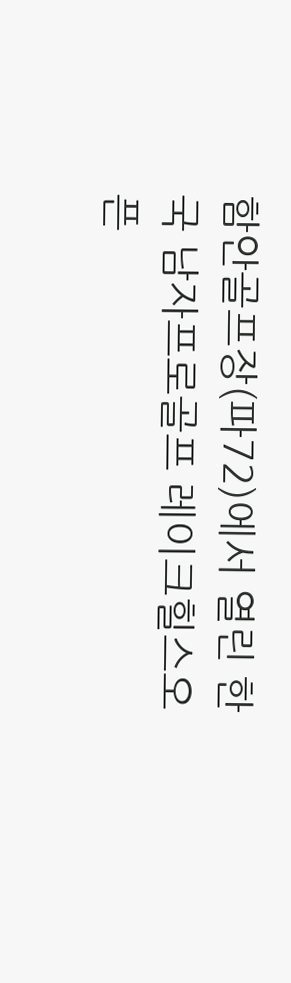함안골프장(파72)에서 열린 한국 남자프로골프 레이크힐스오픈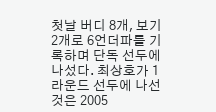첫날 버디 8개, 보기 2개로 6언더파를 기록하며 단독 선두에 나섰다. 최상호가 1라운드 선두에 나선 것은 2005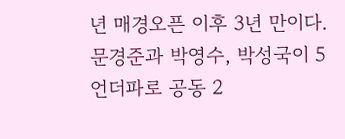년 매경오픈 이후 3년 만이다. 문경준과 박영수, 박성국이 5언더파로 공동 2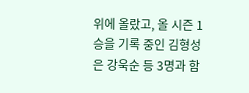위에 올랐고, 올 시즌 1승을 기록 중인 김형성은 강욱순 등 3명과 함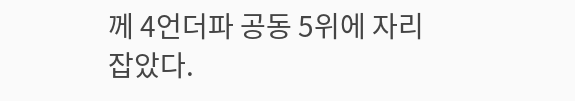께 4언더파 공동 5위에 자리 잡았다.